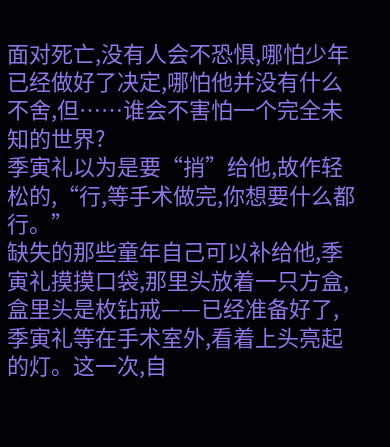面对死亡,没有人会不恐惧,哪怕少年已经做好了决定,哪怕他并没有什么不舍,但……谁会不害怕一个完全未知的世界?
季寅礼以为是要“捎”给他,故作轻松的,“行,等手术做完,你想要什么都行。”
缺失的那些童年自己可以补给他,季寅礼摸摸口袋,那里头放着一只方盒,盒里头是枚钻戒——已经准备好了,季寅礼等在手术室外,看着上头亮起的灯。这一次,自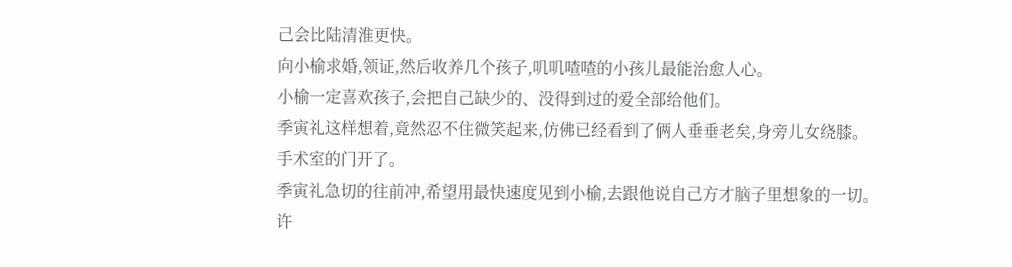己会比陆清淮更快。
向小榆求婚,领证,然后收养几个孩子,叽叽喳喳的小孩儿最能治愈人心。
小榆一定喜欢孩子,会把自己缺少的、没得到过的爱全部给他们。
季寅礼这样想着,竟然忍不住微笑起来,仿佛已经看到了俩人垂垂老矣,身旁儿女绕膝。
手术室的门开了。
季寅礼急切的往前冲,希望用最快速度见到小榆,去跟他说自己方才脑子里想象的一切。
许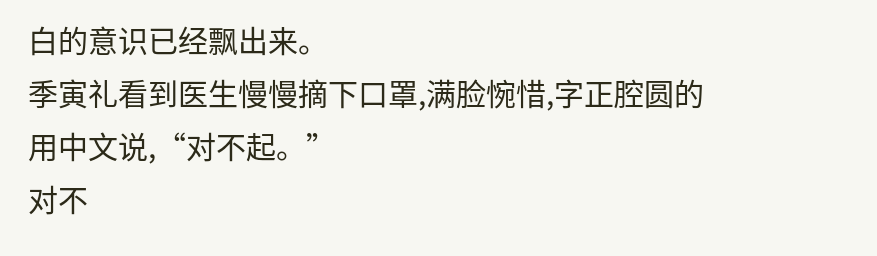白的意识已经飘出来。
季寅礼看到医生慢慢摘下口罩,满脸惋惜,字正腔圆的用中文说,“对不起。”
对不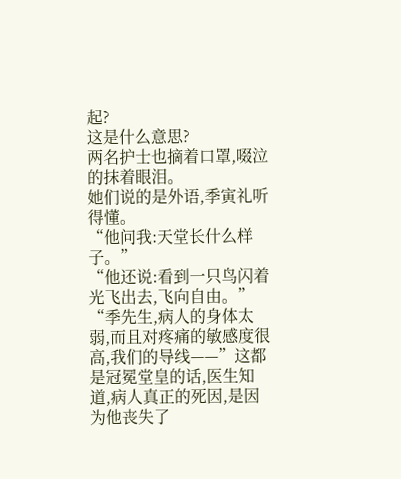起?
这是什么意思?
两名护士也摘着口罩,啜泣的抹着眼泪。
她们说的是外语,季寅礼听得懂。
“他问我:天堂长什么样子。”
“他还说:看到一只鸟闪着光飞出去,飞向自由。”
“季先生,病人的身体太弱,而且对疼痛的敏感度很高,我们的导线——”这都是冠冕堂皇的话,医生知道,病人真正的死因,是因为他丧失了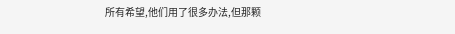所有希望,他们用了很多办法,但那颗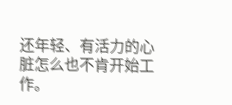还年轻、有活力的心脏怎么也不肯开始工作。